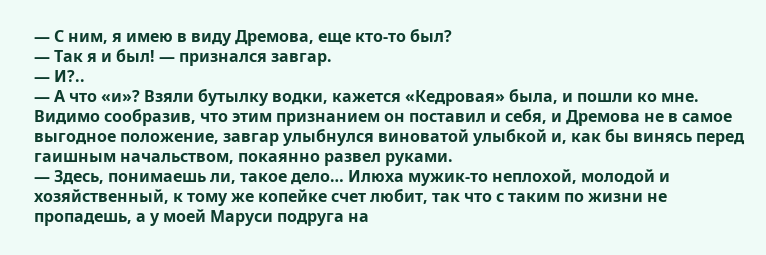— С ним, я имею в виду Дремова, еще кто-то был?
— Так я и был! — признался завгар.
— И?..
— А что «и»? Взяли бутылку водки, кажется «Кедровая» была, и пошли ко мне.
Видимо сообразив, что этим признанием он поставил и себя, и Дремова не в самое выгодное положение, завгар улыбнулся виноватой улыбкой и, как бы винясь перед гаишным начальством, покаянно развел руками.
— Здесь, понимаешь ли, такое дело… Илюха мужик-то неплохой, молодой и хозяйственный, к тому же копейке счет любит, так что с таким по жизни не пропадешь, а у моей Маруси подруга на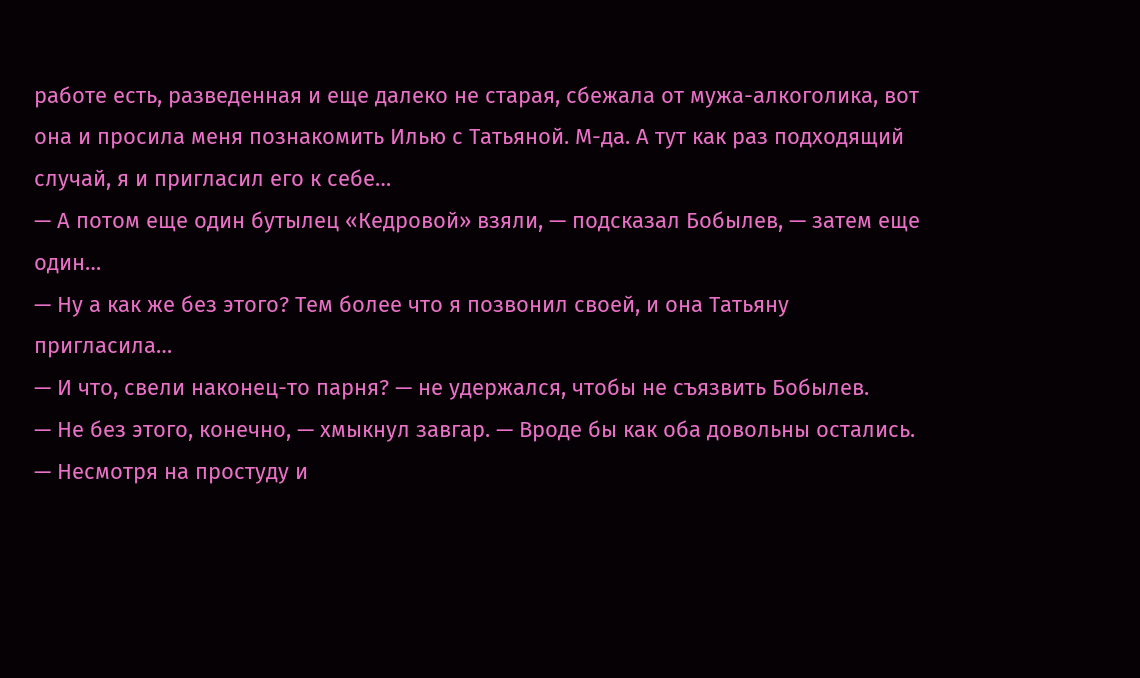работе есть, разведенная и еще далеко не старая, сбежала от мужа-алкоголика, вот она и просила меня познакомить Илью с Татьяной. М-да. А тут как раз подходящий случай, я и пригласил его к себе…
— А потом еще один бутылец «Кедровой» взяли, — подсказал Бобылев, — затем еще один…
— Ну а как же без этого? Тем более что я позвонил своей, и она Татьяну пригласила…
— И что, свели наконец-то парня? — не удержался, чтобы не съязвить Бобылев.
— Не без этого, конечно, — хмыкнул завгар. — Вроде бы как оба довольны остались.
— Несмотря на простуду и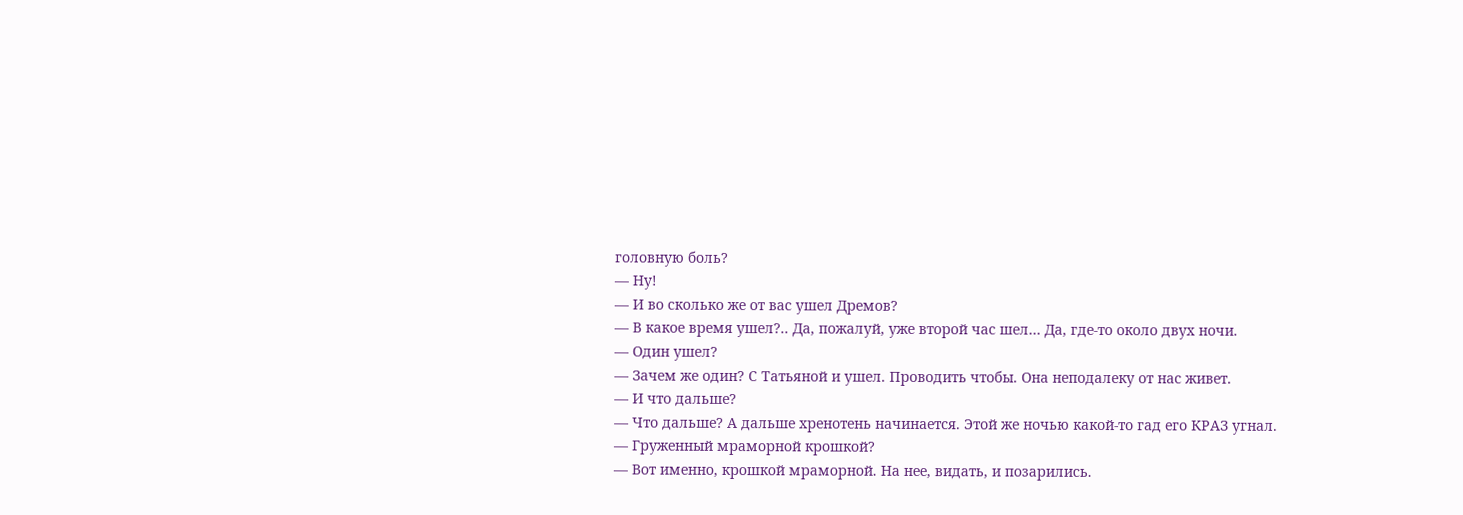головную боль?
— Ну!
— И во сколько же от вас ушел Дремов?
— В какое время ушел?.. Да, пожалуй, уже второй час шел… Да, где-то около двух ночи.
— Один ушел?
— Зачем же один? С Татьяной и ушел. Проводить чтобы. Она неподалеку от нас живет.
— И что дальше?
— Что дальше? А дальше хренотень начинается. Этой же ночью какой-то гад его КРАЗ угнал.
— Груженный мраморной крошкой?
— Вот именно, крошкой мраморной. На нее, видать, и позарились.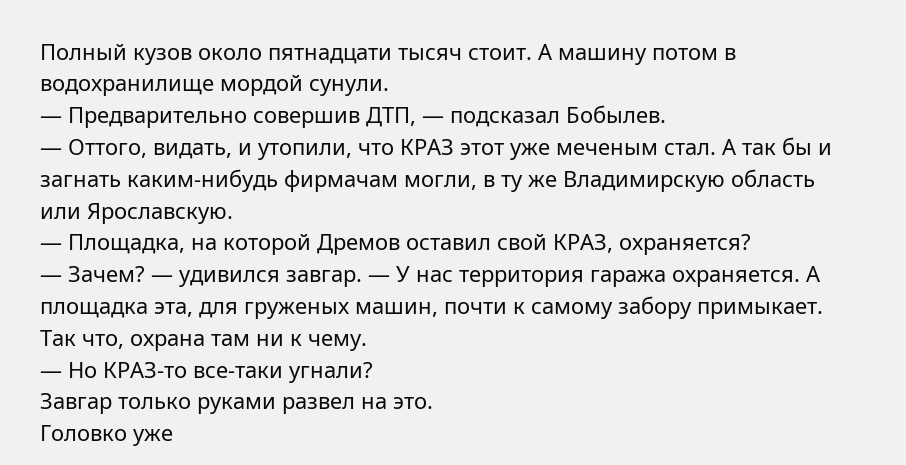Полный кузов около пятнадцати тысяч стоит. А машину потом в водохранилище мордой сунули.
— Предварительно совершив ДТП, — подсказал Бобылев.
— Оттого, видать, и утопили, что КРАЗ этот уже меченым стал. А так бы и загнать каким-нибудь фирмачам могли, в ту же Владимирскую область или Ярославскую.
— Площадка, на которой Дремов оставил свой КРАЗ, охраняется?
— Зачем? — удивился завгар. — У нас территория гаража охраняется. А площадка эта, для груженых машин, почти к самому забору примыкает. Так что, охрана там ни к чему.
— Но КРАЗ-то все-таки угнали?
Завгар только руками развел на это.
Головко уже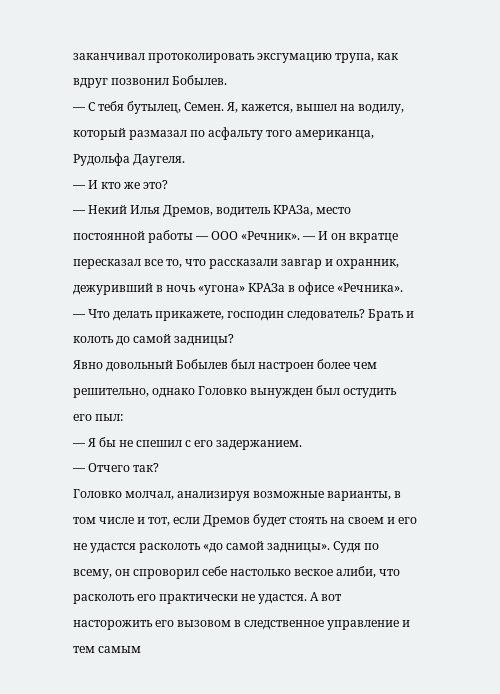заканчивал протоколировать эксгумацию трупа, как вдруг позвонил Бобылев.
— С тебя бутылец, Семен. Я, кажется, вышел на водилу, который размазал по асфальту того американца, Рудольфа Даугеля.
— И кто же это?
— Некий Илья Дремов, водитель КРАЗа, место постоянной работы — ООО «Речник». — И он вкратце пересказал все то, что рассказали завгар и охранник, дежуривший в ночь «угона» КРАЗа в офисе «Речника». — Что делать прикажете, господин следователь? Брать и колоть до самой задницы?
Явно довольный Бобылев был настроен более чем решительно, однако Головко вынужден был остудить его пыл:
— Я бы не спешил с его задержанием.
— Отчего так?
Головко молчал, анализируя возможные варианты, в том числе и тот, если Дремов будет стоять на своем и его не удастся расколоть «до самой задницы». Судя по всему, он спроворил себе настолько веское алиби, что расколоть его практически не удастся. А вот насторожить его вызовом в следственное управление и тем самым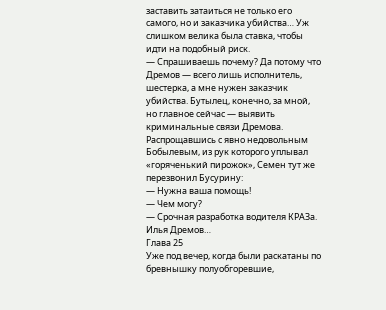заставить затаиться не только его самого, но и заказчика убийства… Уж слишком велика была ставка, чтобы идти на подобный риск.
— Спрашиваешь почему? Да потому что Дремов — всего лишь исполнитель, шестерка, а мне нужен заказчик убийства. Бутылец, конечно, за мной, но главное сейчас — выявить криминальные связи Дремова.
Распрощавшись с явно недовольным Бобылевым, из рук которого уплывал «горяченький пирожок», Семен тут же перезвонил Бусурину:
— Нужна ваша помощь!
— Чем могу?
— Срочная разработка водителя КРАЗа. Илья Дремов…
Глава 25
Уже под вечер, когда были раскатаны по бревнышку полуобгоревшие,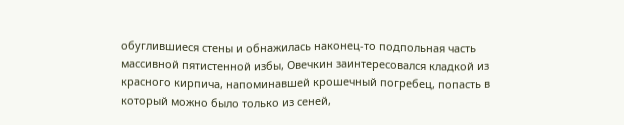обуглившиеся стены и обнажилась наконец-то подпольная часть массивной пятистенной избы, Овечкин заинтересовался кладкой из красного кирпича, напоминавшей крошечный погребец, попасть в который можно было только из сеней,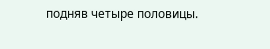подняв четыре половицы.